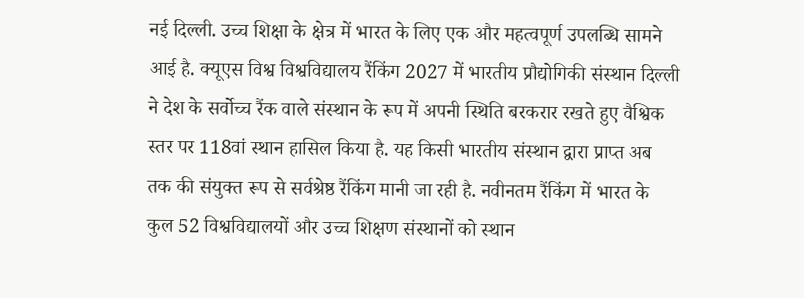नई दिल्ली. उच्च शिक्षा के क्षेत्र में भारत के लिए एक और महत्वपूर्ण उपलब्धि सामने आई है. क्यूएस विश्व विश्वविद्यालय रैंकिंग 2027 में भारतीय प्रौद्योगिकी संस्थान दिल्ली ने देश के सर्वोच्च रैंक वाले संस्थान के रूप में अपनी स्थिति बरकरार रखते हुए वैश्विक स्तर पर 118वां स्थान हासिल किया है. यह किसी भारतीय संस्थान द्वारा प्राप्त अब तक की संयुक्त रूप से सर्वश्रेष्ठ रैंकिंग मानी जा रही है. नवीनतम रैंकिंग में भारत के कुल 52 विश्वविद्यालयों और उच्च शिक्षण संस्थानों को स्थान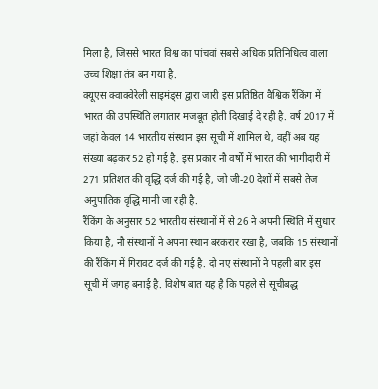मिला है, जिससे भारत विश्व का पांचवां सबसे अधिक प्रतिनिधित्व वाला उच्च शिक्षा तंत्र बन गया है.
क्यूएस क्वाक्वेरेली साइमंड्स द्वारा जारी इस प्रतिष्ठित वैश्विक रैंकिंग में भारत की उपस्थिति लगातार मजबूत होती दिखाई दे रही है. वर्ष 2017 में जहां केवल 14 भारतीय संस्थान इस सूची में शामिल थे, वहीं अब यह संख्या बढ़कर 52 हो गई है. इस प्रकार नौ वर्षों में भारत की भागीदारी में 271 प्रतिशत की वृद्धि दर्ज की गई है, जो जी-20 देशों में सबसे तेज अनुपातिक वृद्धि मानी जा रही है.
रैंकिंग के अनुसार 52 भारतीय संस्थानों में से 26 ने अपनी स्थिति में सुधार किया है, नौ संस्थानों ने अपना स्थान बरकरार रखा है, जबकि 15 संस्थानों की रैंकिंग में गिरावट दर्ज की गई है. दो नए संस्थानों ने पहली बार इस सूची में जगह बनाई है. विशेष बात यह है कि पहले से सूचीबद्ध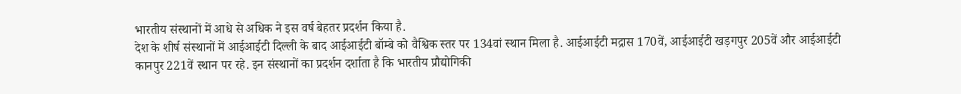भारतीय संस्थानों में आधे से अधिक ने इस वर्ष बेहतर प्रदर्शन किया है.
देश के शीर्ष संस्थानों में आईआईटी दिल्ली के बाद आईआईटी बॉम्बे को वैश्विक स्तर पर 134वां स्थान मिला है. आईआईटी मद्रास 170वें, आईआईटी खड़गपुर 205वें और आईआईटी कानपुर 221वें स्थान पर रहे. इन संस्थानों का प्रदर्शन दर्शाता है कि भारतीय प्रौद्योगिकी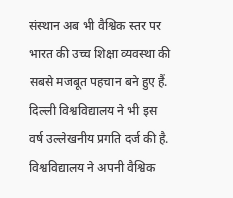संस्थान अब भी वैश्विक स्तर पर भारत की उच्च शिक्षा व्यवस्था की सबसे मजबूत पहचान बने हुए हैं.
दिल्ली विश्वविद्यालय ने भी इस वर्ष उल्लेखनीय प्रगति दर्ज की है. विश्वविद्यालय ने अपनी वैश्विक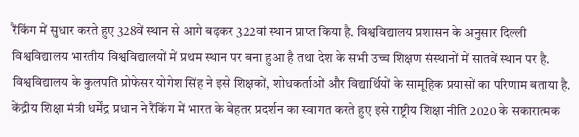रैंकिंग में सुधार करते हुए 328वें स्थान से आगे बढ़कर 322वां स्थान प्राप्त किया है. विश्वविद्यालय प्रशासन के अनुसार दिल्ली विश्वविद्यालय भारतीय विश्वविद्यालयों में प्रथम स्थान पर बना हुआ है तथा देश के सभी उच्च शिक्षण संस्थानों में सातवें स्थान पर है. विश्वविद्यालय के कुलपति प्रोफेसर योगेश सिंह ने इसे शिक्षकों, शोधकर्ताओं और विद्यार्थियों के सामूहिक प्रयासों का परिणाम बताया है.
केंद्रीय शिक्षा मंत्री धर्मेंद्र प्रधान ने रैंकिंग में भारत के बेहतर प्रदर्शन का स्वागत करते हुए इसे राष्ट्रीय शिक्षा नीति 2020 के सकारात्मक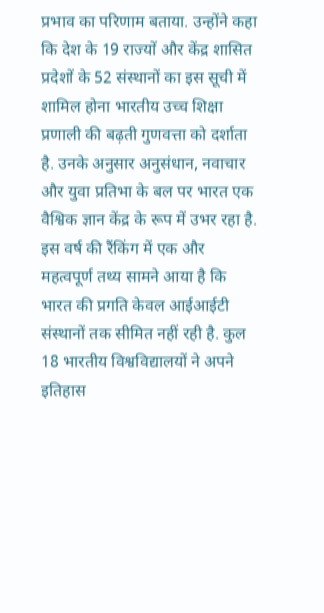प्रभाव का परिणाम बताया. उन्होंने कहा कि देश के 19 राज्यों और केंद्र शासित प्रदेशों के 52 संस्थानों का इस सूची में शामिल होना भारतीय उच्च शिक्षा प्रणाली की बढ़ती गुणवत्ता को दर्शाता है. उनके अनुसार अनुसंधान, नवाचार और युवा प्रतिभा के बल पर भारत एक वैश्विक ज्ञान केंद्र के रूप में उभर रहा है.
इस वर्ष की रैंकिंग में एक और महत्वपूर्ण तथ्य सामने आया है कि भारत की प्रगति केवल आईआईटी संस्थानों तक सीमित नहीं रही है. कुल 18 भारतीय विश्वविद्यालयों ने अपने इतिहास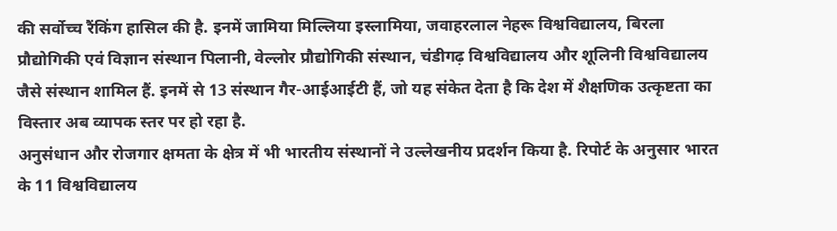की सर्वोच्च रैंकिंग हासिल की है. इनमें जामिया मिल्लिया इस्लामिया, जवाहरलाल नेहरू विश्वविद्यालय, बिरला प्रौद्योगिकी एवं विज्ञान संस्थान पिलानी, वेल्लोर प्रौद्योगिकी संस्थान, चंडीगढ़ विश्वविद्यालय और शूलिनी विश्वविद्यालय जैसे संस्थान शामिल हैं. इनमें से 13 संस्थान गैर-आईआईटी हैं, जो यह संकेत देता है कि देश में शैक्षणिक उत्कृष्टता का विस्तार अब व्यापक स्तर पर हो रहा है.
अनुसंधान और रोजगार क्षमता के क्षेत्र में भी भारतीय संस्थानों ने उल्लेखनीय प्रदर्शन किया है. रिपोर्ट के अनुसार भारत के 11 विश्वविद्यालय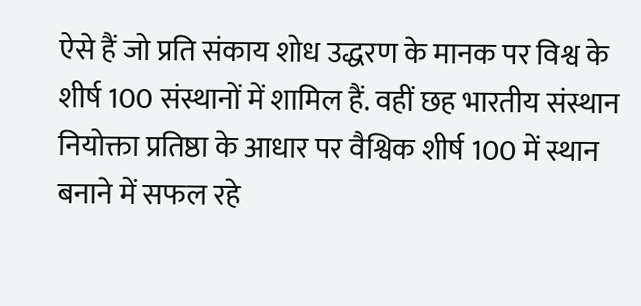ऐसे हैं जो प्रति संकाय शोध उद्धरण के मानक पर विश्व के शीर्ष 100 संस्थानों में शामिल हैं. वहीं छह भारतीय संस्थान नियोक्ता प्रतिष्ठा के आधार पर वैश्विक शीर्ष 100 में स्थान बनाने में सफल रहे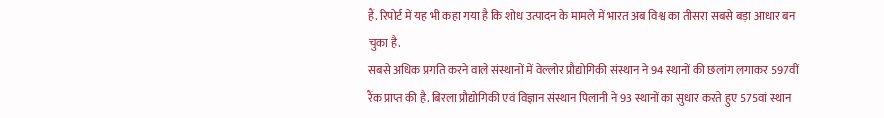हैं. रिपोर्ट में यह भी कहा गया है कि शोध उत्पादन के मामले में भारत अब विश्व का तीसरा सबसे बड़ा आधार बन चुका है.
सबसे अधिक प्रगति करने वाले संस्थानों में वेल्लोर प्रौद्योगिकी संस्थान ने 94 स्थानों की छलांग लगाकर 597वीं रैंक प्राप्त की है. बिरला प्रौद्योगिकी एवं विज्ञान संस्थान पिलानी ने 93 स्थानों का सुधार करते हुए 575वां स्थान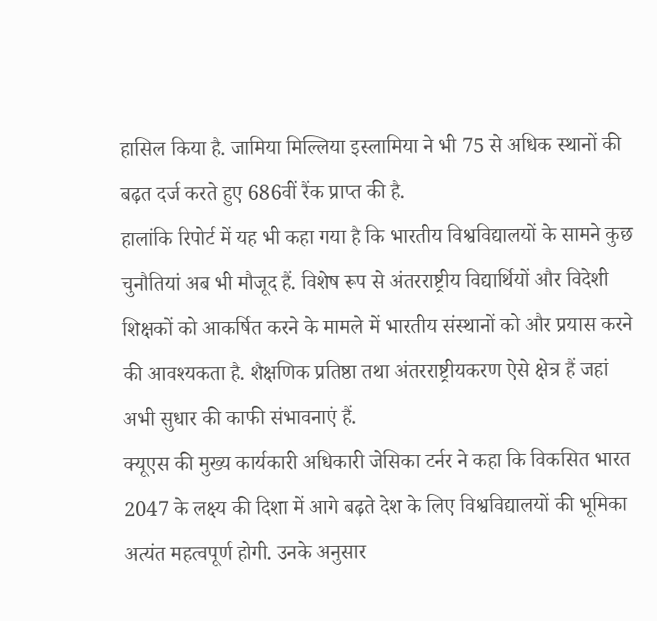हासिल किया है. जामिया मिल्लिया इस्लामिया ने भी 75 से अधिक स्थानों की बढ़त दर्ज करते हुए 686वीं रैंक प्राप्त की है.
हालांकि रिपोर्ट में यह भी कहा गया है कि भारतीय विश्वविद्यालयों के सामने कुछ चुनौतियां अब भी मौजूद हैं. विशेष रूप से अंतरराष्ट्रीय विद्यार्थियों और विदेशी शिक्षकों को आकर्षित करने के मामले में भारतीय संस्थानों को और प्रयास करने की आवश्यकता है. शैक्षणिक प्रतिष्ठा तथा अंतरराष्ट्रीयकरण ऐसे क्षेत्र हैं जहां अभी सुधार की काफी संभावनाएं हैं.
क्यूएस की मुख्य कार्यकारी अधिकारी जेसिका टर्नर ने कहा कि विकसित भारत 2047 के लक्ष्य की दिशा में आगे बढ़ते देश के लिए विश्वविद्यालयों की भूमिका अत्यंत महत्वपूर्ण होगी. उनके अनुसार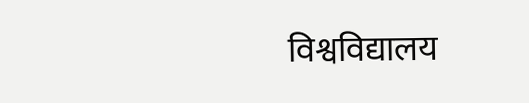विश्वविद्यालय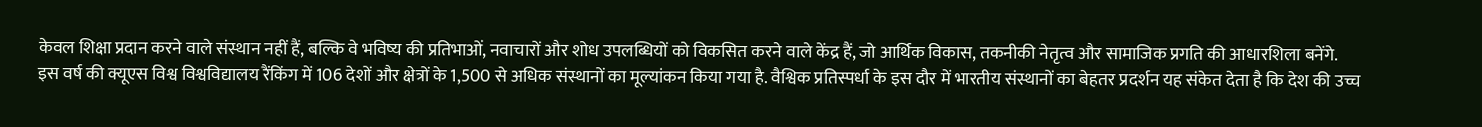केवल शिक्षा प्रदान करने वाले संस्थान नहीं हैं, बल्कि वे भविष्य की प्रतिभाओं, नवाचारों और शोध उपलब्धियों को विकसित करने वाले केंद्र हैं, जो आर्थिक विकास, तकनीकी नेतृत्व और सामाजिक प्रगति की आधारशिला बनेंगे.
इस वर्ष की क्यूएस विश्व विश्वविद्यालय रैंकिंग में 106 देशों और क्षेत्रों के 1,500 से अधिक संस्थानों का मूल्यांकन किया गया है. वैश्विक प्रतिस्पर्धा के इस दौर में भारतीय संस्थानों का बेहतर प्रदर्शन यह संकेत देता है कि देश की उच्च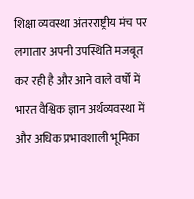शिक्षा व्यवस्था अंतरराष्ट्रीय मंच पर लगातार अपनी उपस्थिति मजबूत कर रही है और आने वाले वर्षों में भारत वैश्विक ज्ञान अर्थव्यवस्था में और अधिक प्रभावशाली भूमिका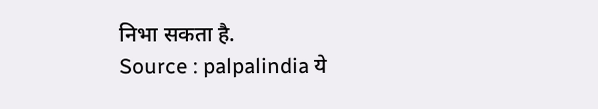निभा सकता है.
Source : palpalindia ये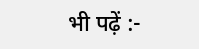भी पढ़ें :-